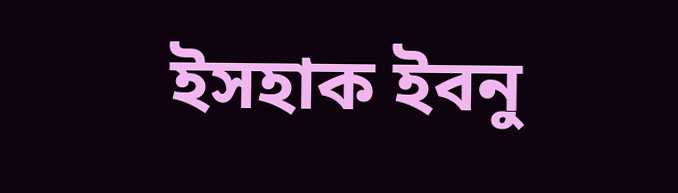ইসহাক ইবনু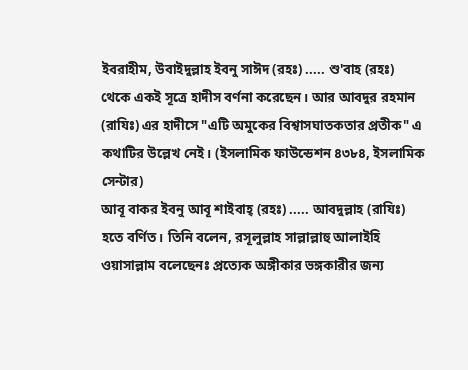ইবরাহীম, উবাইদুল্লাহ ইবনু সাঈদ (রহঃ) ..... শু'বাহ (রহঃ) থেকে একই সূত্রে হাদীস বর্ণনা করেছেন। আর আবদুর রহমান (রাযিঃ) এর হাদীসে "এটি অমুকের বিশ্বাসঘাতকতার প্রতীক" এ কথাটির উল্লেখ নেই। (ইসলামিক ফাউন্ডেশন ৪৩৮৪, ইসলামিক সেন্টার)
আবূ বাকর ইবনু আবূ শাইবাহ্ (রহঃ) ..... আবদুল্লাহ (রাযিঃ) হতে বর্ণিত। তিনি বলেন, রসূলুল্লাহ সাল্লাল্লাহু আলাইহি ওয়াসাল্লাম বলেছেনঃ প্রত্যেক অঙ্গীকার ভঙ্গকারীর জন্য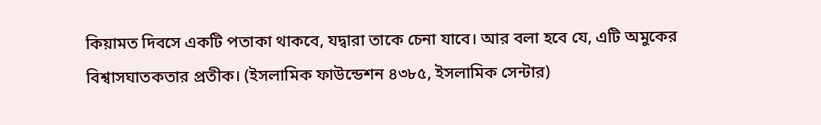কিয়ামত দিবসে একটি পতাকা থাকবে, যদ্বারা তাকে চেনা যাবে। আর বলা হবে যে, এটি অমুকের বিশ্বাসঘাতকতার প্রতীক। (ইসলামিক ফাউন্ডেশন ৪৩৮৫, ইসলামিক সেন্টার)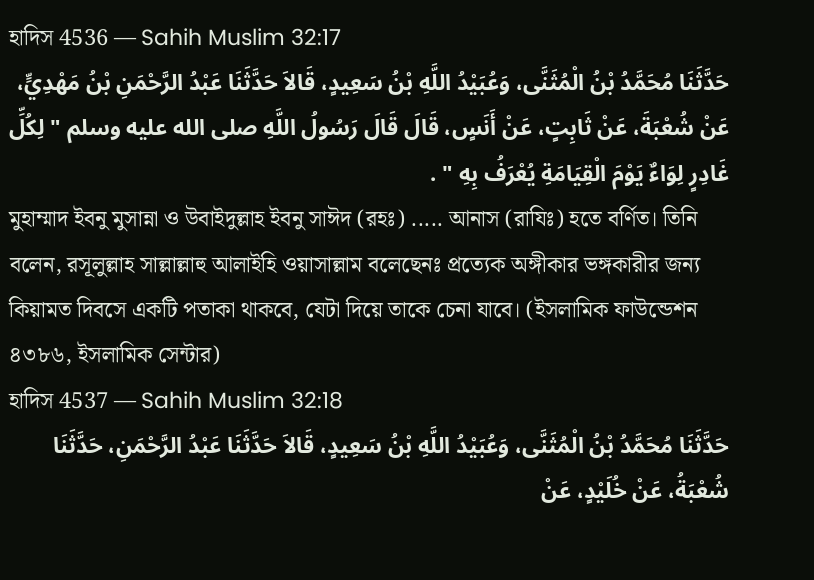হাদিস 4536 — Sahih Muslim 32:17
حَدَّثَنَا مُحَمَّدُ بْنُ الْمُثَنَّى، وَعُبَيْدُ اللَّهِ بْنُ سَعِيدٍ، قَالاَ حَدَّثَنَا عَبْدُ الرَّحْمَنِ بْنُ مَهْدِيٍّ، عَنْ شُعْبَةَ، عَنْ ثَابِتٍ، عَنْ أَنَسٍ، قَالَ قَالَ رَسُولُ اللَّهِ صلى الله عليه وسلم " لِكُلِّ غَادِرٍ لِوَاءٌ يَوْمَ الْقِيَامَةِ يُعْرَفُ بِهِ " .
মুহাম্মাদ ইবনু মুসান্না ও উবাইদুল্লাহ ইবনু সাঈদ (রহঃ) ..... আনাস (রাযিঃ) হতে বর্ণিত। তিনি বলেন, রসূলুল্লাহ সাল্লাল্লাহু আলাইহি ওয়াসাল্লাম বলেছেনঃ প্রত্যেক অঙ্গীকার ভঙ্গকারীর জন্য কিয়ামত দিবসে একটি পতাকা থাকবে, যেটা দিয়ে তাকে চেনা যাবে। (ইসলামিক ফাউন্ডেশন ৪৩৮৬, ইসলামিক সেন্টার)
হাদিস 4537 — Sahih Muslim 32:18
حَدَّثَنَا مُحَمَّدُ بْنُ الْمُثَنَّى، وَعُبَيْدُ اللَّهِ بْنُ سَعِيدٍ، قَالاَ حَدَّثَنَا عَبْدُ الرَّحْمَنِ، حَدَّثَنَا شُعْبَةُ، عَنْ خُلَيْدٍ، عَنْ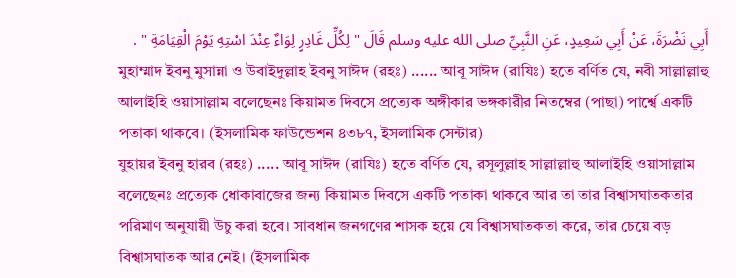أَبِي نَضْرَةَ، عَنْ أَبِي سَعِيدٍ، عَنِ النَّبِيِّ صلى الله عليه وسلم قَالَ " لِكُلِّ غَادِرٍ لِوَاءٌ عِنْدَ اسْتِهِ يَوْمَ الْقِيَامَةِ " .
মুহাম্মাদ ইবনু মুসান্না ও উবাইদুল্লাহ ইবনু সাঈদ (রহঃ) ...... আবূ সাঈদ (রাযিঃ) হতে বর্ণিত যে, নবী সাল্লাল্লাহু আলাইহি ওয়াসাল্লাম বলেছেনঃ কিয়ামত দিবসে প্রত্যেক অঙ্গীকার ভঙ্গকারীর নিতম্বের (পাছা) পার্শ্বে একটি পতাকা থাকবে। (ইসলামিক ফাউন্ডেশন ৪৩৮৭, ইসলামিক সেন্টার)
যুহায়র ইবনু হারব (রহঃ) ..... আবূ সাঈদ (রাযিঃ) হতে বর্ণিত যে, রসূলুল্লাহ সাল্লাল্লাহু আলাইহি ওয়াসাল্লাম বলেছেনঃ প্রত্যেক ধোকাবাজের জন্য কিয়ামত দিবসে একটি পতাকা থাকবে আর তা তার বিশ্বাসঘাতকতার পরিমাণ অনুযায়ী উচু করা হবে। সাবধান জনগণের শাসক হয়ে যে বিশ্বাসঘাতকতা করে, তার চেয়ে বড় বিশ্বাসঘাতক আর নেই। (ইসলামিক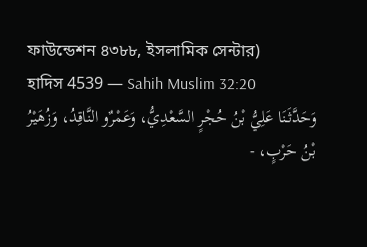ফাউন্ডেশন ৪৩৮৮, ইসলামিক সেন্টার)
হাদিস 4539 — Sahih Muslim 32:20
وَحَدَّثَنَا عَلِيُّ بْنُ حُجْرٍ السَّعْدِيُّ، وَعَمْرٌو النَّاقِدُ، وَزُهَيْرُ بْنُ حَرْبٍ، -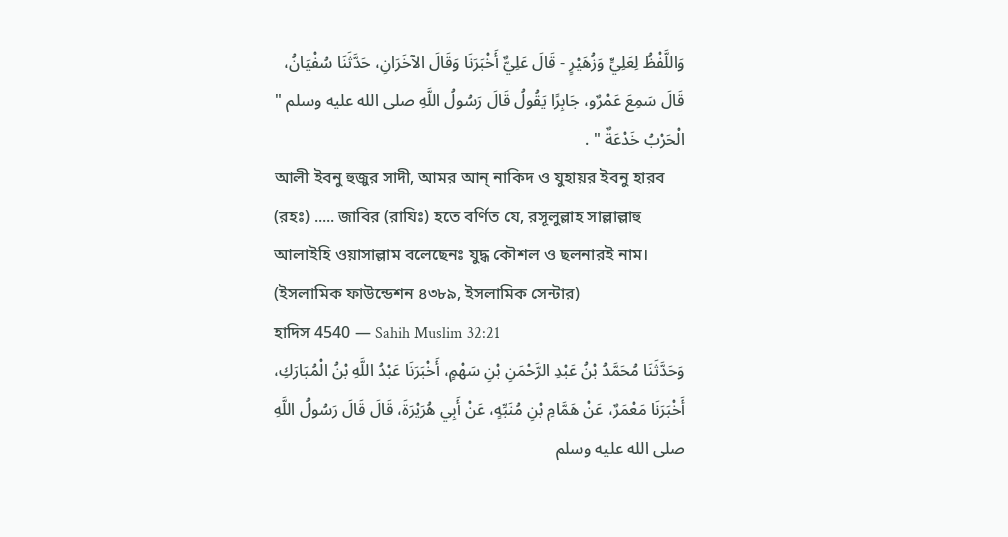وَاللَّفْظُ لِعَلِيٍّ وَزُهَيْرٍ - قَالَ عَلِيٌّ أَخْبَرَنَا وَقَالَ الآخَرَانِ، حَدَّثَنَا سُفْيَانُ، قَالَ سَمِعَ عَمْرٌو، جَابِرًا يَقُولُ قَالَ رَسُولُ اللَّهِ صلى الله عليه وسلم " الْحَرْبُ خَدْعَةٌ " .
আলী ইবনু হুজুর সাদী, আমর আন্ নাকিদ ও যুহায়র ইবনু হারব (রহঃ) ..... জাবির (রাযিঃ) হতে বর্ণিত যে, রসূলুল্লাহ সাল্লাল্লাহু আলাইহি ওয়াসাল্লাম বলেছেনঃ যুদ্ধ কৌশল ও ছলনারই নাম। (ইসলামিক ফাউন্ডেশন ৪৩৮৯, ইসলামিক সেন্টার)
হাদিস 4540 — Sahih Muslim 32:21
وَحَدَّثَنَا مُحَمَّدُ بْنُ عَبْدِ الرَّحْمَنِ بْنِ سَهْمٍ، أَخْبَرَنَا عَبْدُ اللَّهِ بْنُ الْمُبَارَكِ، أَخْبَرَنَا مَعْمَرٌ، عَنْ هَمَّامِ بْنِ مُنَبِّهٍ، عَنْ أَبِي هُرَيْرَةَ، قَالَ قَالَ رَسُولُ اللَّهِ صلى الله عليه وسلم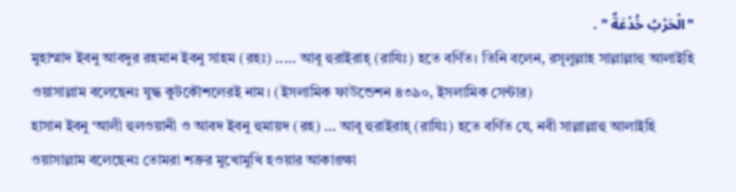"الْحَرْبُ خُدْعَةٌ " .
মুহাম্মাদ ইবনু আবদুর রহমান ইবনু সাহম (রহঃ) ..... আবূ হুরাইরাহ্ (রাযিঃ) হতে বর্ণিত। তিনি বলেন, রসূলুল্লাহ সাল্লাল্লাহু আলাইহি ওয়াসাল্লাম বলেছেনঃ যুদ্ধ কুটকৌশলেরই নাম। (ইসলামিক ফাউন্ডেশন ৪৩৯০, ইসলামিক সেন্টার)
হাসান ইবনু ‘আলী হুলওয়ানী ও আবদ ইবনু হুমায়দ (রহ) ... আবূ হুরাইরাহ্ (রাযিঃ) হতে বর্ণিত যে, নবী সাল্লাল্লাহু আলাইহি ওয়াসাল্লাম বলেছেনঃ তোমরা শত্রুর মুখোমুখি হওয়ার আকাঙ্ক্ষা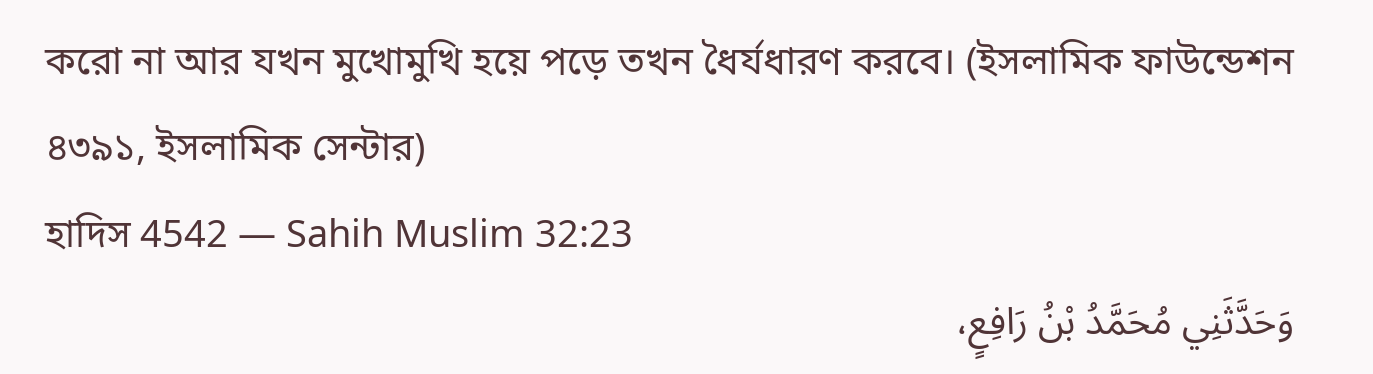করো না আর যখন মুখোমুখি হয়ে পড়ে তখন ধৈর্যধারণ করবে। (ইসলামিক ফাউন্ডেশন ৪৩৯১, ইসলামিক সেন্টার)
হাদিস 4542 — Sahih Muslim 32:23
وَحَدَّثَنِي مُحَمَّدُ بْنُ رَافِعٍ،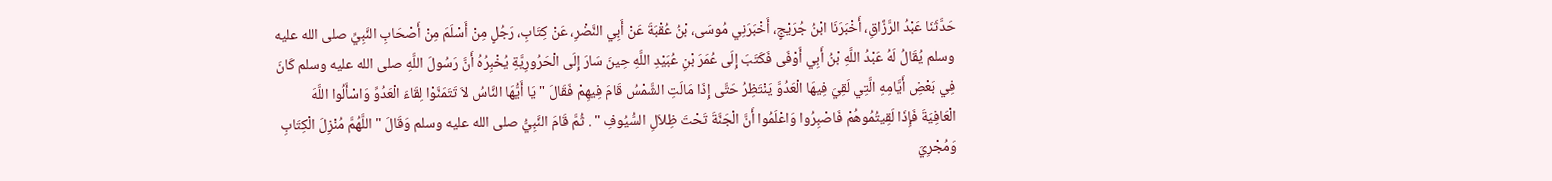حَدَّثَنَا عَبْدُ الرَّزَّاقِ، أَخْبَرَنَا ابْنُ جُرَيْجٍ، أَخْبَرَنِي مُوسَى، بْنُ عُقْبَةَ عَنْ أَبِي النَّضْرِ، عَنْ كِتَابِ، رَجُلٍ مِنْ أَسْلَمَ مِنْ أَصْحَابِ النَّبِيِّ صلى الله عليه وسلم يُقَالُ لَهُ عَبْدُ اللَّهِ بْنُ أَبِي أَوْفَى فَكَتَبَ إِلَى عُمَرَ بْنِ عُبَيْدِ اللَّهِ حِينَ سَارَ إِلَى الْحَرُورِيَّةِ يُخْبِرُهُ أَنَّ رَسُولَ اللَّهِ صلى الله عليه وسلم كَانَ فِي بَعْضِ أَيَّامِهِ الَّتِي لَقِيَ فِيهَا الْعَدُوَّ يَنْتَظِرُ حَتَّى إِذَا مَالَتِ الشَّمْسُ قَامَ فِيهِمْ فَقَالَ " يَا أَيُّهَا النَّاسُ لاَ تَتَمَنَّوْا لِقَاءَ الْعَدُوِّ وَاسْأَلُوا اللَّهَ الْعَافِيَةَ فَإِذَا لَقِيتُمُوهُمْ فَاصْبِرُوا وَاعْلَمُوا أَنَّ الْجَنَّةَ تَحْتَ ظِلاَلِ السُّيُوفِ " . ثُمَّ قَامَ النَّبِيُّ صلى الله عليه وسلم وَقَالَ " اللَّهُمَّ مُنْزِلَ الْكِتَابِ وَمُجْرِيَ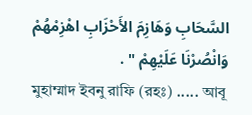السَّحَابِ وَهَازِمَ الأَحْزَابِ اهْزِمْهُمْ وَانْصُرْنَا عَلَيْهِمْ " .
মুহাম্মাদ ইবনু রাফি (রহঃ) ..... আবূ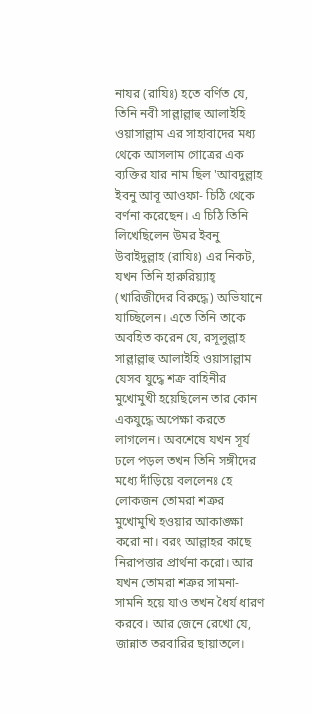নাযর (রাযিঃ) হতে বর্ণিত যে, তিনি নবী সাল্লাল্লাহু আলাইহি ওয়াসাল্লাম এর সাহাবাদের মধ্য থেকে আসলাম গোত্রের এক ব্যক্তির যার নাম ছিল 'আবদুল্লাহ ইবনু আবূ আওফা- চিঠি থেকে বর্ণনা করেছেন। এ চিঠি তিনি লিখেছিলেন উমর ইবনু উবাইদুল্লাহ (রাযিঃ) এর নিকট, যখন তিনি হারুরিয়্যাহ্ (খারিজীদের বিরুদ্ধে) অভিযানে যাচ্ছিলেন। এতে তিনি তাকে অবহিত করেন যে, রসূলুল্লাহ সাল্লাল্লাহু আলাইহি ওয়াসাল্লাম যেসব যুদ্ধে শক্র বাহিনীর মুখোমুখী হয়েছিলেন তার কোন একযুদ্ধে অপেক্ষা করতে লাগলেন। অবশেষে যখন সূর্য ঢলে পড়ল তখন তিনি সঙ্গীদের মধ্যে দাঁড়িয়ে বললেনঃ হে লোকজন তোমরা শত্রুর মুখোমুখি হওয়ার আকাঙ্ক্ষা করো না। বরং আল্লাহর কাছে নিরাপত্তার প্রার্থনা করো। আর যখন তোমরা শত্রুর সামনা-সামনি হয়ে যাও তখন ধৈর্য ধারণ করবে। আর জেনে রেখো যে, জান্নাত তরবারির ছায়াতলে।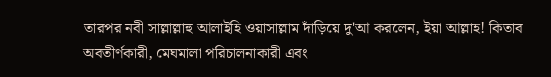তারপর নবী সাল্লাল্লাহু আলাইহি ওয়াসাল্লাম দাঁড়িয়ে দু'আ করলেন, ইয়া আল্লাহ! কিতাব অবতীর্ণকারী, মেঘমালা পরিচালনাকারী এবং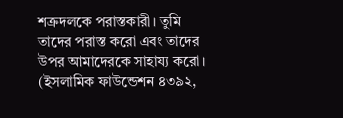শক্রদলকে পরাস্তকারী। তুমি তাদের পরাস্ত করো এবং তাদের উপর আমাদেরকে সাহায্য করো। (ইসলামিক ফাউন্ডেশন ৪৩৯২,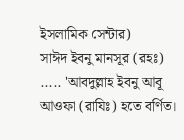ইসলামিক সেন্টার)
সাঈদ ইবনু মানসূর (রহঃ) ..... 'আবদুল্লাহ ইবনু আবূ আওফা (রাযিঃ) হতে বর্ণিত।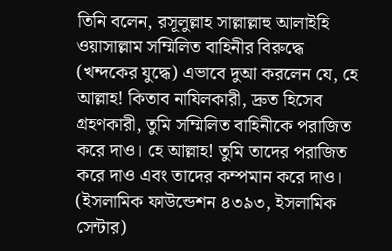তিনি বলেন, রসূলুল্লাহ সাল্লাল্লাহু আলাইহি ওয়াসাল্লাম সম্মিলিত বাহিনীর বিরুদ্ধে (খন্দকের যুদ্ধে) এভাবে দুআ করলেন যে, হে আল্লাহ! কিতাব নাযিলকারী, দ্রুত হিসেব গ্রহণকারী, তুমি সম্মিলিত বাহিনীকে পরাজিত করে দাও। হে আল্লাহ! তুমি তাদের পরাজিত করে দাও এবং তাদের কম্পমান করে দাও। (ইসলামিক ফাউন্ডেশন ৪৩৯৩, ইসলামিক সেন্টার)